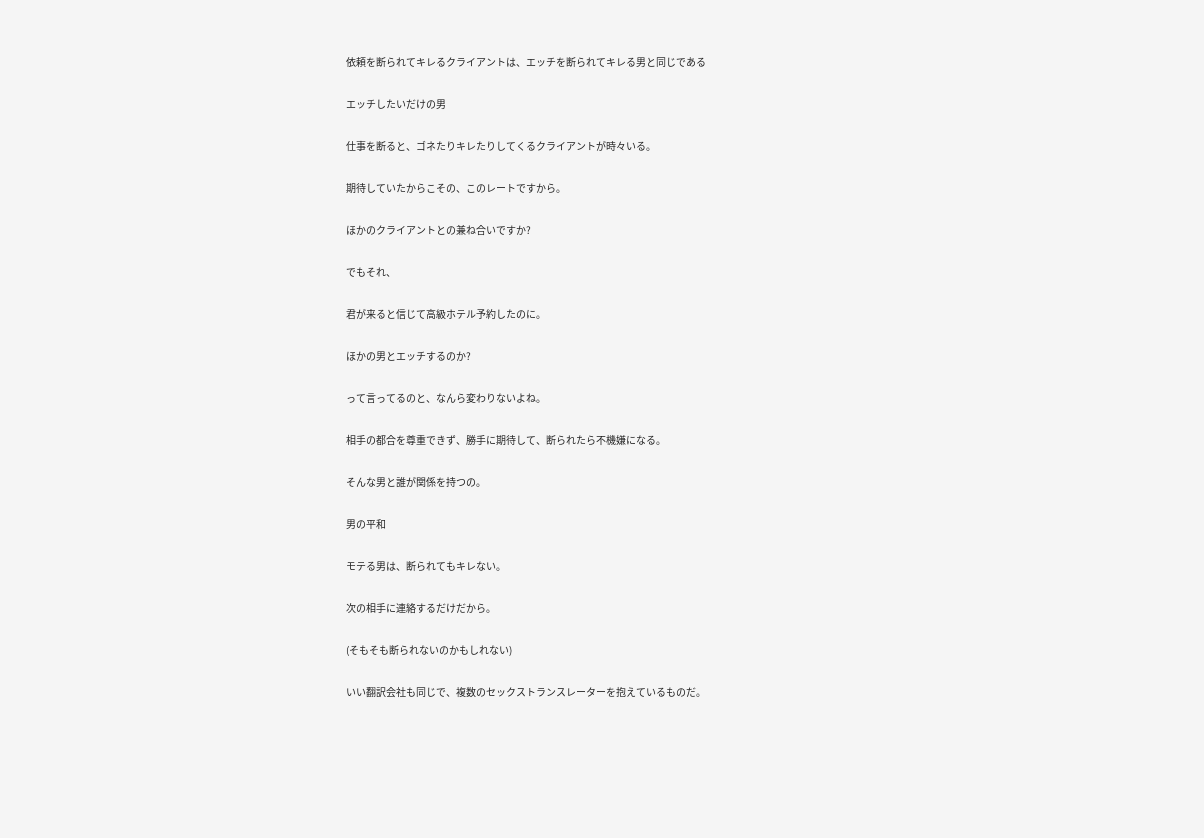依頼を断られてキレるクライアントは、エッチを断られてキレる男と同じである

エッチしたいだけの男

仕事を断ると、ゴネたりキレたりしてくるクライアントが時々いる。

期待していたからこその、このレートですから。

ほかのクライアントとの兼ね合いですか?

でもそれ、

君が来ると信じて高級ホテル予約したのに。

ほかの男とエッチするのか?

って言ってるのと、なんら変わりないよね。

相手の都合を尊重できず、勝手に期待して、断られたら不機嫌になる。

そんな男と誰が関係を持つの。

男の平和

モテる男は、断られてもキレない。

次の相手に連絡するだけだから。

(そもそも断られないのかもしれない)

いい翻訳会社も同じで、複数のセックストランスレーターを抱えているものだ。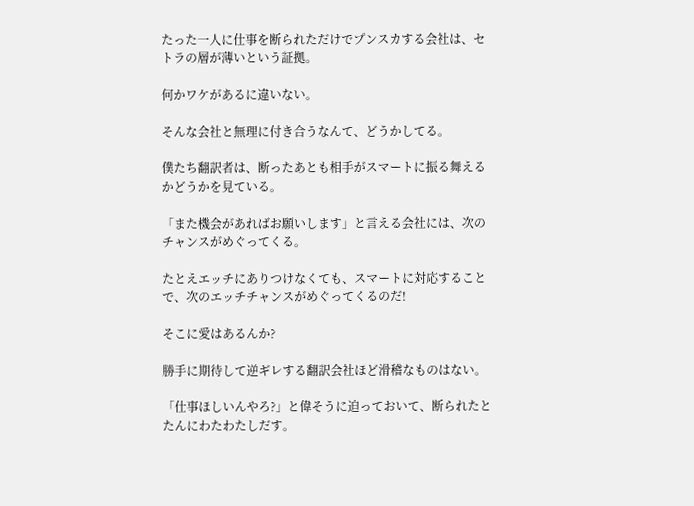たった一人に仕事を断られただけでプンスカする会社は、セトラの層が薄いという証拠。

何かワケがあるに違いない。

そんな会社と無理に付き合うなんて、どうかしてる。

僕たち翻訳者は、断ったあとも相手がスマートに振る舞えるかどうかを見ている。

「また機会があればお願いします」と言える会社には、次のチャンスがめぐってくる。

たとえエッチにありつけなくても、スマートに対応することで、次のエッチチャンスがめぐってくるのだ!

そこに愛はあるんか?

勝手に期待して逆ギレする翻訳会社ほど滑稽なものはない。

「仕事ほしいんやろ?」と偉そうに迫っておいて、断られたとたんにわたわたしだす。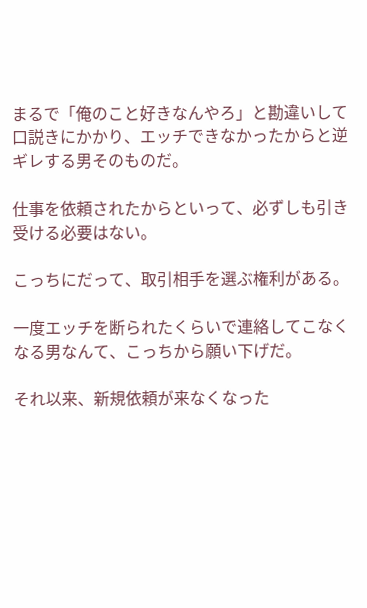まるで「俺のこと好きなんやろ」と勘違いして口説きにかかり、エッチできなかったからと逆ギレする男そのものだ。

仕事を依頼されたからといって、必ずしも引き受ける必要はない。

こっちにだって、取引相手を選ぶ権利がある。

一度エッチを断られたくらいで連絡してこなくなる男なんて、こっちから願い下げだ。

それ以来、新規依頼が来なくなった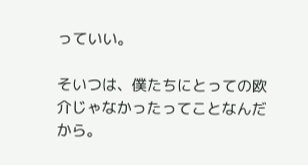っていい。

そいつは、僕たちにとっての欧介じゃなかったってことなんだから。